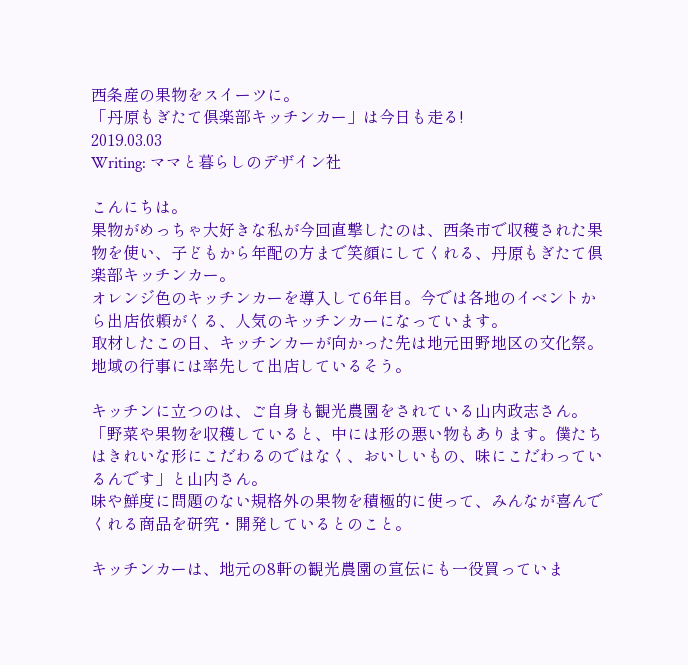西条産の果物をスイーツに。
「丹原もぎたて倶楽部キッチンカー」は今日も走る!
2019.03.03
Writing: ママと暮らしのデザイン社

こんにちは。
果物がめっちゃ大好きな私が今回直撃したのは、西条市で収穫された果物を使い、子どもから年配の方まで笑顔にしてくれる、丹原もぎたて倶楽部キッチンカー。
オレンジ色のキッチンカーを導入して6年目。今では各地のイベントから出店依頼がくる、人気のキッチンカーになっています。
取材したこの日、キッチンカーが向かった先は地元田野地区の文化祭。地域の行事には率先して出店しているそう。

キッチンに立つのは、ご自身も観光農園をされている山内政志さん。
「野菜や果物を収穫していると、中には形の悪い物もあります。僕たちはきれいな形にこだわるのではなく、おいしいもの、味にこだわっているんです」と山内さん。
味や鮮度に問題のない規格外の果物を積極的に使って、みんなが喜んでくれる商品を研究・開発しているとのこと。

キッチンカーは、地元の8軒の観光農園の宣伝にも一役買っていま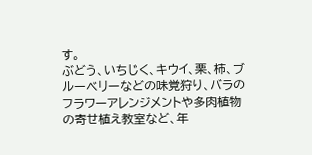す。
ぶどう、いちじく、キウイ、栗、柿、ブルーベリーなどの味覚狩り、バラのフラワーアレンジメントや多肉植物の寄せ植え教室など、年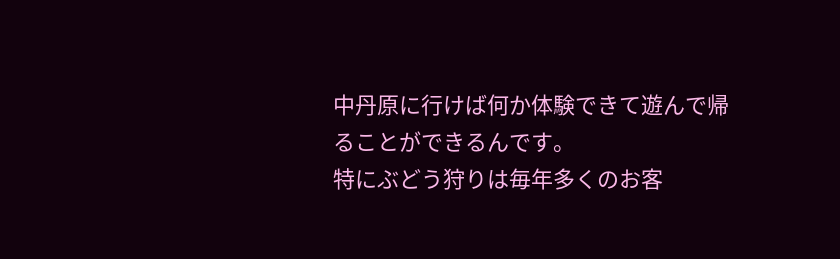中丹原に行けば何か体験できて遊んで帰ることができるんです。
特にぶどう狩りは毎年多くのお客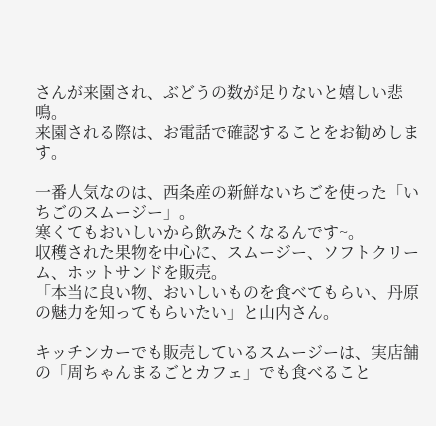さんが来園され、ぶどうの数が足りないと嬉しい悲鳴。
来園される際は、お電話で確認することをお勧めします。

一番人気なのは、西条産の新鮮ないちごを使った「いちごのスムージー」。
寒くてもおいしいから飲みたくなるんです~。
収穫された果物を中心に、スムージー、ソフトクリーム、ホットサンドを販売。
「本当に良い物、おいしいものを食べてもらい、丹原の魅力を知ってもらいたい」と山内さん。

キッチンカーでも販売しているスムージーは、実店舗の「周ちゃんまるごとカフェ」でも食べること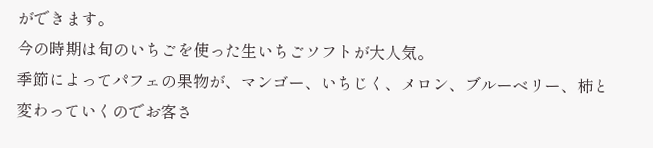ができます。
今の時期は旬のいちごを使った生いちごソフトが大人気。
季節によってパフェの果物が、マンゴー、いちじく、メロン、ブルーベリー、柿と変わっていくのでお客さ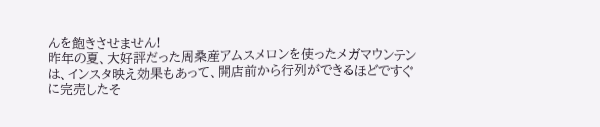んを飽きさせません!
昨年の夏、大好評だった周桑産アムスメロンを使ったメガマウンテンは、インスタ映え効果もあって、開店前から行列ができるほどですぐに完売したそ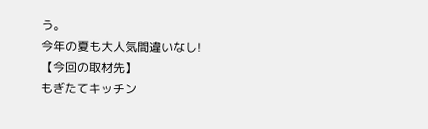う。
今年の夏も大人気間違いなし!
【今回の取材先】
もぎたてキッチン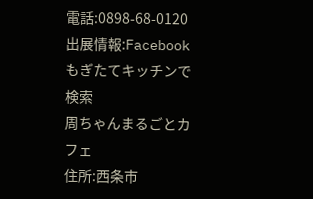電話:0898-68-0120
出展情報:Facebook もぎたてキッチンで検索
周ちゃんまるごとカフェ
住所:西条市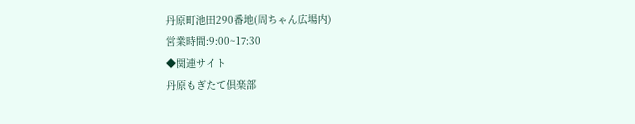丹原町池田290番地(周ちゃん広場内)
営業時間:9:00~17:30
◆関連サイト
丹原もぎたて倶楽部